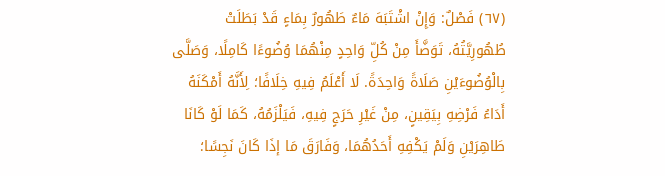(٦٧) فَصْلٌ: وَإِنْ اشْتَبَهَ مَاءٌ طَهُورٌ بِمَاءٍ قَدْ بَطَلَتْ طُهُورِيَّتُهُ، تَوَضَّأَ مِنْ كُلِّ وَاحِدٍ مِنْهُمَا وُضُوءًا كَامِلًا، وَصَلَّى بِالْوُضُوءَيْنِ صَلَاةً وَاحِدَةً. لَا أَعْلَمُ فِيهِ خِلَافًا؛ لِأَنَّهُ أَمْكَنَهُ أَدَاءُ فَرْضِهِ بِيَقِينٍ، مِنْ غَيْرِ حَرَجٍ فِيهِ، فَيَلْزَمُهُ، كَمَا لَوْ كَانَا طَاهِرَيْنِ وَلَمْ يَكْفِهِ أَحَدُهُمَا، وَفَارَقَ مَا إذَا كَانَ نَجِسًا؛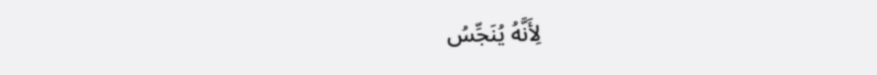لِأَنَّهُ يُنَجِّسُ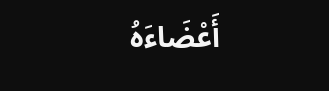أَعْضَاءَهُ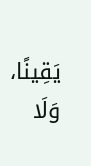يَقِينًا، وَلَا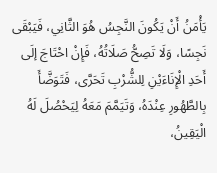يَأْمَنُ أَنْ يَكُونَ النَّجِسُ هُوَ الثَّانِي، فَيَبْقَى نَجِسًا، وَلَا تَصِحُّ صَلَاتُهُ، فَإِنْ احْتَاجَ إلَى أَحَدِ الْإِنَاءَيْنِ لِلشُّرْبِ تَحَرَّى، فَتَوَضَّأَ بِالطَّهُورِ عِنْدَهُ، وَتَيَمَّمَ مَعَهُ لِيَحْصُلَ لَهُ الْيَقِينُ،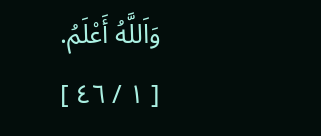وَاَللَّهُ أَعْلَمُ.
[ ١ / ٤٦ ]